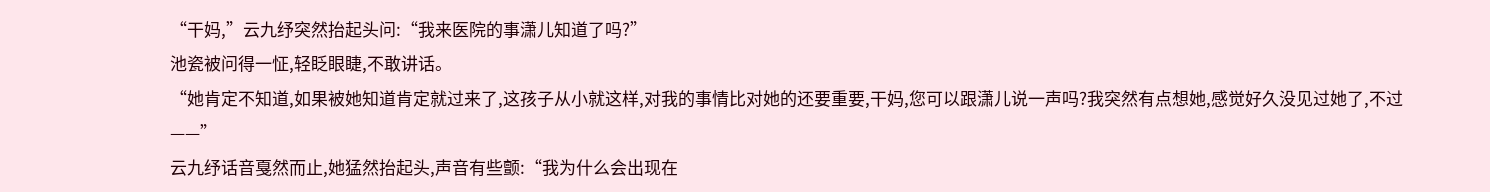“干妈,”云九纾突然抬起头问:“我来医院的事潇儿知道了吗?”
池瓷被问得一怔,轻眨眼睫,不敢讲话。
“她肯定不知道,如果被她知道肯定就过来了,这孩子从小就这样,对我的事情比对她的还要重要,干妈,您可以跟潇儿说一声吗?我突然有点想她,感觉好久没见过她了,不过——”
云九纾话音戛然而止,她猛然抬起头,声音有些颤:“我为什么会出现在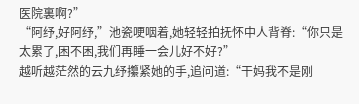医院裏啊?”
“阿纾,好阿纾,”池瓷哽咽着,她轻轻拍抚怀中人背脊:“你只是太累了,困不困,我们再睡一会儿好不好?”
越听越茫然的云九纾攥紧她的手,追问道:“干妈我不是刚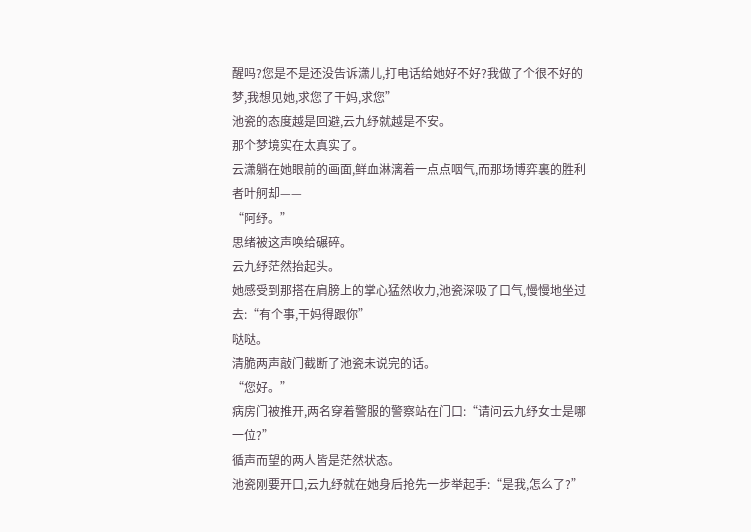醒吗?您是不是还没告诉潇儿,打电话给她好不好?我做了个很不好的梦,我想见她,求您了干妈,求您”
池瓷的态度越是回避,云九纾就越是不安。
那个梦境实在太真实了。
云潇躺在她眼前的画面,鲜血淋漓着一点点咽气,而那场博弈裏的胜利者叶舸却——
“阿纾。”
思绪被这声唤给碾碎。
云九纾茫然抬起头。
她感受到那搭在肩膀上的掌心猛然收力,池瓷深吸了口气,慢慢地坐过去:“有个事,干妈得跟你”
哒哒。
清脆两声敲门截断了池瓷未说完的话。
“您好。”
病房门被推开,两名穿着警服的警察站在门口:“请问云九纾女士是哪一位?”
循声而望的两人皆是茫然状态。
池瓷刚要开口,云九纾就在她身后抢先一步举起手:“是我,怎么了?”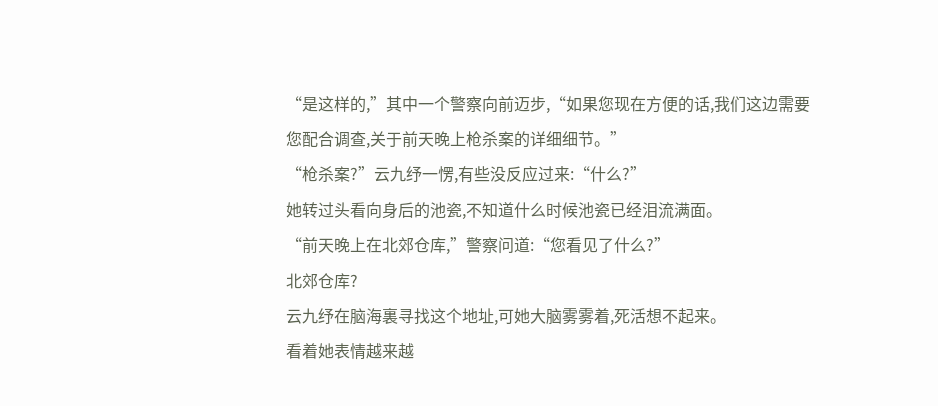“是这样的,”其中一个警察向前迈步,“如果您现在方便的话,我们这边需要您配合调查,关于前天晚上枪杀案的详细细节。”
“枪杀案?”云九纾一愣,有些没反应过来:“什么?”
她转过头看向身后的池瓷,不知道什么时候池瓷已经泪流满面。
“前天晚上在北郊仓库,”警察问道:“您看见了什么?”
北郊仓库?
云九纾在脑海裏寻找这个地址,可她大脑雾雾着,死活想不起来。
看着她表情越来越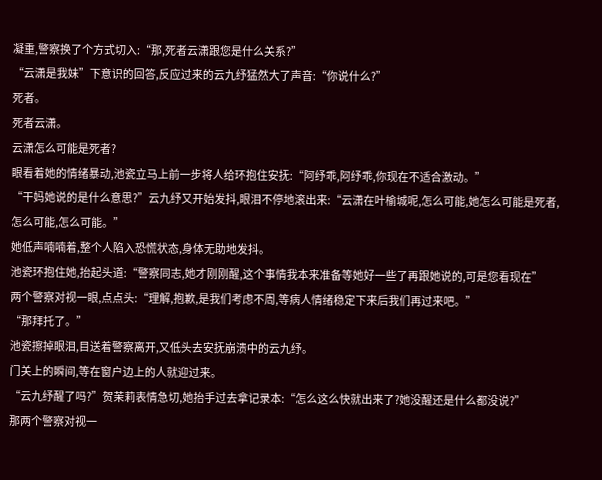凝重,警察换了个方式切入:“那,死者云潇跟您是什么关系?”
“云潇是我妹”下意识的回答,反应过来的云九纾猛然大了声音:“你说什么?”
死者。
死者云潇。
云潇怎么可能是死者?
眼看着她的情绪暴动,池瓷立马上前一步将人给环抱住安抚:“阿纾乖,阿纾乖,你现在不适合激动。”
“干妈她说的是什么意思?”云九纾又开始发抖,眼泪不停地滚出来:“云潇在叶榆城呢,怎么可能,她怎么可能是死者,怎么可能,怎么可能。”
她低声喃喃着,整个人陷入恐慌状态,身体无助地发抖。
池瓷环抱住她,抬起头道:“警察同志,她才刚刚醒,这个事情我本来准备等她好一些了再跟她说的,可是您看现在”
两个警察对视一眼,点点头:“理解,抱歉,是我们考虑不周,等病人情绪稳定下来后我们再过来吧。”
“那拜托了。”
池瓷擦掉眼泪,目送着警察离开,又低头去安抚崩溃中的云九纾。
门关上的瞬间,等在窗户边上的人就迎过来。
“云九纾醒了吗?”贺茉莉表情急切,她抬手过去拿记录本:“怎么这么快就出来了?她没醒还是什么都没说?”
那两个警察对视一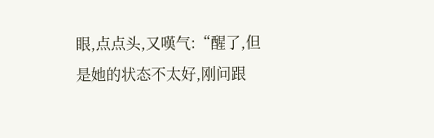眼,点点头,又嘆气:“醒了,但是她的状态不太好,刚问跟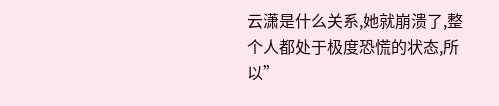云潇是什么关系,她就崩溃了,整个人都处于极度恐慌的状态,所以”